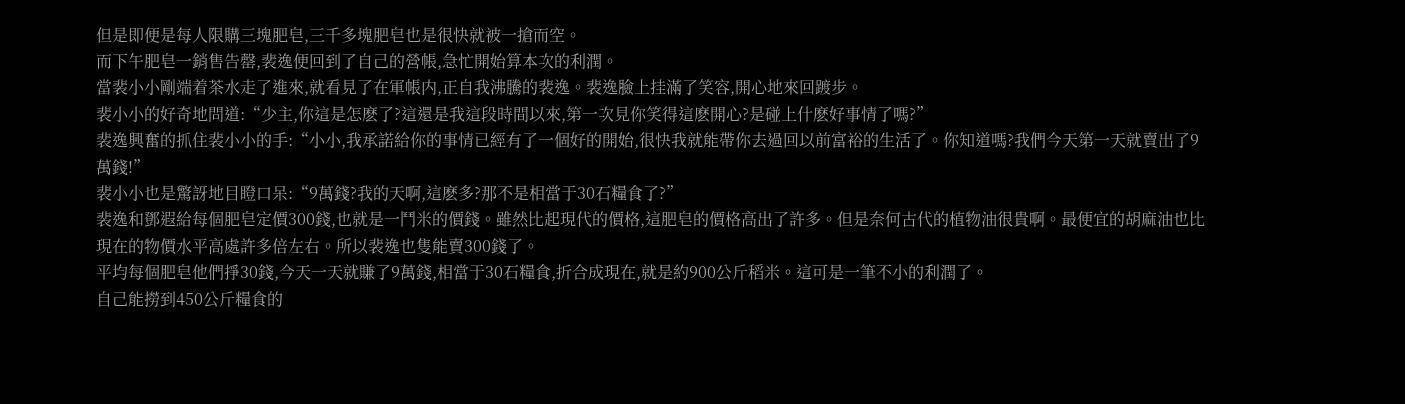但是即便是每人限購三塊肥皂,三千多塊肥皂也是很快就被一搶而空。
而下午肥皂一銷售告罄,裴逸便回到了自己的營帳,急忙開始算本次的利潤。
當裴小小剛端着茶水走了進來,就看見了在軍帳内,正自我沸騰的裴逸。裴逸臉上挂滿了笑容,開心地來回踱步。
裴小小的好奇地問道:“少主,你這是怎麽了?這還是我這段時間以來,第一次見你笑得這麽開心?是碰上什麽好事情了嗎?”
裴逸興奮的抓住裴小小的手:“小小,我承諾給你的事情已經有了一個好的開始,很快我就能帶你去過回以前富裕的生活了。你知道嗎?我們今天第一天就賣出了9萬錢!”
裴小小也是驚訝地目瞪口呆:“9萬錢?我的天啊,這麽多?那不是相當于30石糧食了?”
裴逸和鄧遐給每個肥皂定價300錢,也就是一鬥米的價錢。雖然比起現代的價格,這肥皂的價格高出了許多。但是奈何古代的植物油很貴啊。最便宜的胡麻油也比現在的物價水平高處許多倍左右。所以裴逸也隻能賣300錢了。
平均每個肥皂他們掙30錢,今天一天就賺了9萬錢,相當于30石糧食,折合成現在,就是約900公斤稻米。這可是一筆不小的利潤了。
自己能撈到450公斤糧食的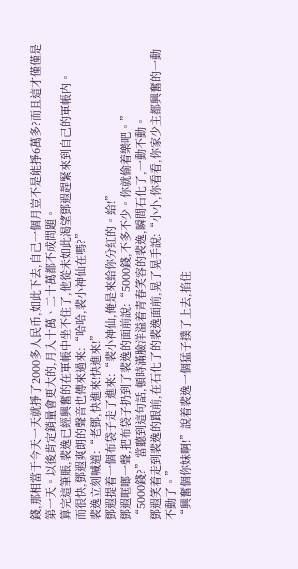錢,那相當于今天一天就掙了2000多人民币,如此下去,自己一個月豈不是能掙6萬多?而且這才僅僅是第一天。以後肯定銷量會更大的,月入十萬、二十萬都不成問題。
算完這筆賬,裴逸已經興奮的在軍帳中坐不住了,他從未如此渴望鄧遐趕緊來到自己的軍帳内。
而很快,鄧遐爽朗的聲音也傳來過來:“哈哈,裴小神仙在嗎?”
裴逸立刻喊道:“老鄧,快進來!快進來!”
鄧遐提着一個布袋子走了進來:“裴小神仙,俺是來給你分紅的。給!”
鄧遐哐啷一聲,把布袋子扔到了裴逸的面前說:“5000錢,不多不少。你就偷着樂吧。”
“5000錢?”當聽到這句話,頓時滿臉洋溢着青春笑容的裴逸,瞬間石化了,一動不動。
鄧遐笑着走到裴逸的跟前,在石化了的裴逸面前,晃了晃手說:“小小,你看看,你家少主都興奮的一動不動了。”
“興奮個你妹啊!”說着裴逸一個猛子撲了上去,掐住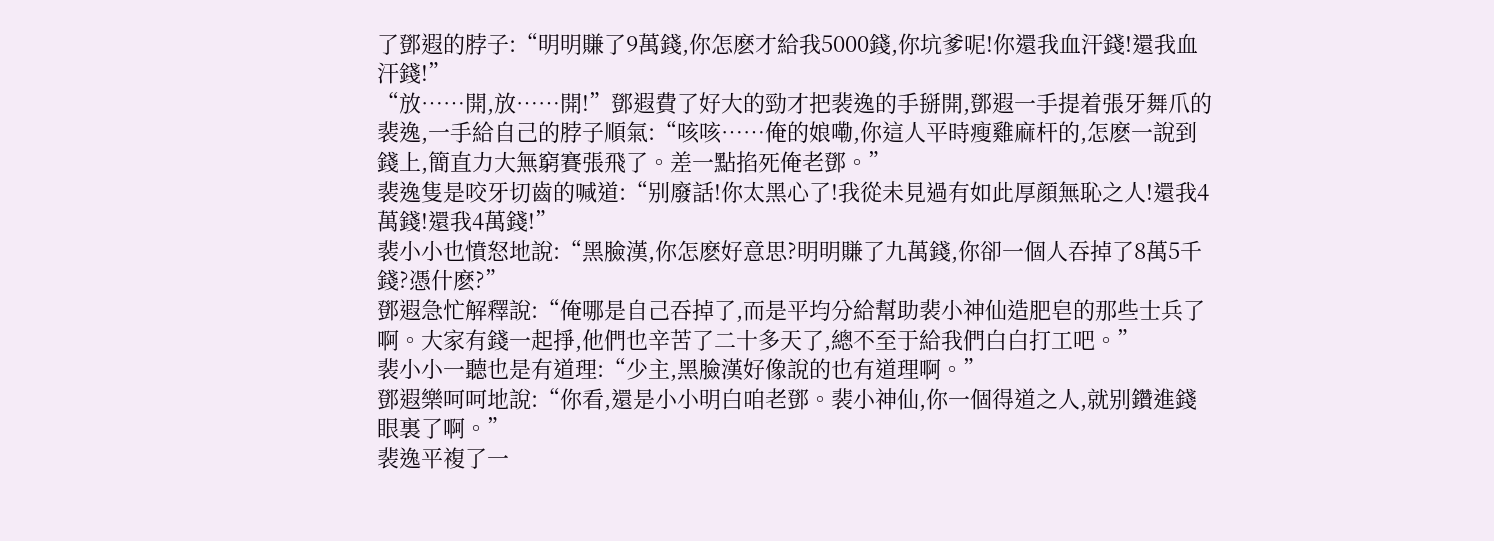了鄧遐的脖子:“明明賺了9萬錢,你怎麽才給我5000錢,你坑爹呢!你還我血汗錢!還我血汗錢!”
“放……開,放……開!”鄧遐費了好大的勁才把裴逸的手掰開,鄧遐一手提着張牙舞爪的裴逸,一手給自己的脖子順氣:“咳咳……俺的娘嘞,你這人平時瘦雞麻杆的,怎麽一說到錢上,簡直力大無窮賽張飛了。差一點掐死俺老鄧。”
裴逸隻是咬牙切齒的喊道:“别廢話!你太黑心了!我從未見過有如此厚顔無恥之人!還我4萬錢!還我4萬錢!”
裴小小也憤怒地說:“黑臉漢,你怎麽好意思?明明賺了九萬錢,你卻一個人吞掉了8萬5千錢?憑什麽?”
鄧遐急忙解釋說:“俺哪是自己吞掉了,而是平均分給幫助裴小神仙造肥皂的那些士兵了啊。大家有錢一起掙,他們也辛苦了二十多天了,總不至于給我們白白打工吧。”
裴小小一聽也是有道理:“少主,黑臉漢好像說的也有道理啊。”
鄧遐樂呵呵地說:“你看,還是小小明白咱老鄧。裴小神仙,你一個得道之人,就别鑽進錢眼裏了啊。”
裴逸平複了一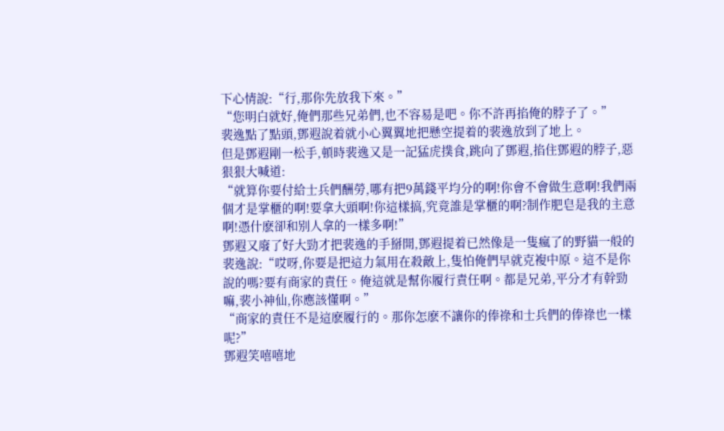下心情說:“行,那你先放我下來。”
“您明白就好,俺們那些兄弟們,也不容易是吧。你不許再掐俺的脖子了。”
裴逸點了點頭,鄧遐說着就小心翼翼地把懸空提着的裴逸放到了地上。
但是鄧遐剛一松手,頓時裴逸又是一記猛虎撲食,跳向了鄧遐,掐住鄧遐的脖子,惡狠狠大喊道:
“就算你要付給士兵們酬勞,哪有把9萬錢平均分的啊!你會不會做生意啊!我們兩個才是掌櫃的啊!要拿大頭啊!你這樣搞,究竟誰是掌櫃的啊?制作肥皂是我的主意啊!憑什麽卻和别人拿的一樣多啊!”
鄧遐又廢了好大勁才把裴逸的手掰開,鄧遐提着已然像是一隻瘋了的野貓一般的裴逸說:“哎呀,你要是把這力氣用在殺敵上,隻怕俺們早就克複中原。這不是你說的嗎?要有商家的責任。俺這就是幫你履行責任啊。都是兄弟,平分才有幹勁嘛,裴小神仙,你應該懂啊。”
“商家的責任不是這麽履行的。那你怎麽不讓你的俸祿和士兵們的俸祿也一樣呢?”
鄧遐笑嘻嘻地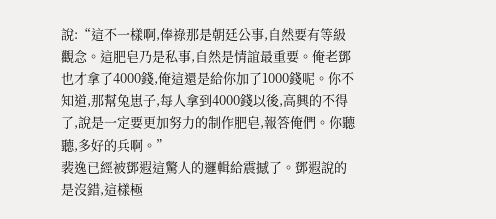說:“這不一樣啊,俸祿那是朝廷公事,自然要有等級觀念。這肥皂乃是私事,自然是情誼最重要。俺老鄧也才拿了4000錢,俺這還是給你加了1000錢呢。你不知道,那幫兔崽子,每人拿到4000錢以後,高興的不得了,說是一定要更加努力的制作肥皂,報答俺們。你聽聽,多好的兵啊。”
裴逸已經被鄧遐這驚人的邏輯給震撼了。鄧遐說的是沒錯,這樣極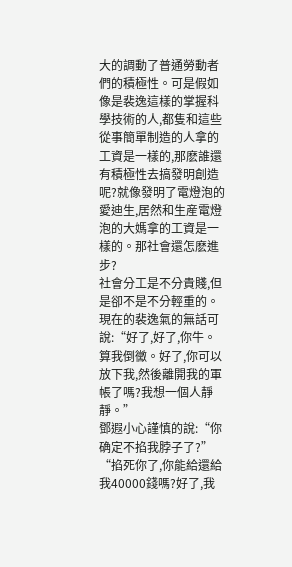大的調動了普通勞動者們的積極性。可是假如像是裴逸這樣的掌握科學技術的人,都隻和這些從事簡單制造的人拿的工資是一樣的,那麽誰還有積極性去搞發明創造呢?就像發明了電燈泡的愛迪生,居然和生産電燈泡的大媽拿的工資是一樣的。那社會還怎麽進步?
社會分工是不分貴賤,但是卻不是不分輕重的。
現在的裴逸氣的無話可說:“好了,好了,你牛。算我倒黴。好了,你可以放下我,然後離開我的軍帳了嗎?我想一個人靜靜。”
鄧遐小心謹慎的說:“你确定不掐我脖子了?”
“掐死你了,你能給還給我40000錢嗎?好了,我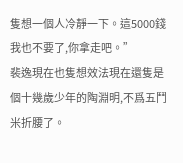隻想一個人冷靜一下。這5000錢我也不要了,你拿走吧。”
裴逸現在也隻想效法現在還隻是個十幾歲少年的陶淵明,不爲五鬥米折腰了。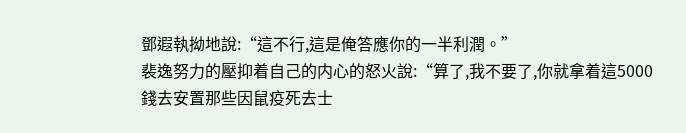鄧遐執拗地說:“這不行,這是俺答應你的一半利潤。”
裴逸努力的壓抑着自己的内心的怒火說:“算了,我不要了,你就拿着這5000錢去安置那些因鼠疫死去士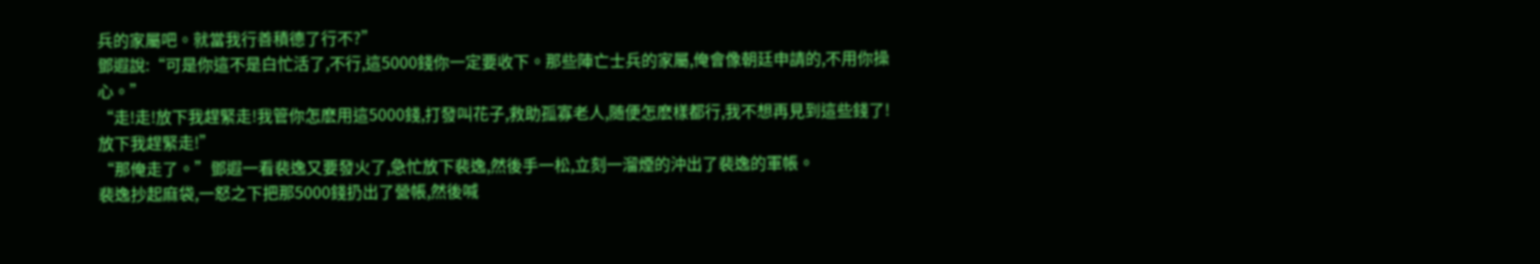兵的家屬吧。就當我行善積德了行不?”
鄧遐說:“可是你這不是白忙活了,不行,這5000錢你一定要收下。那些陣亡士兵的家屬,俺會像朝廷申請的,不用你操心。”
“走!走!放下我趕緊走!我管你怎麽用這5000錢,打發叫花子,救助孤寡老人,随便怎麽樣都行,我不想再見到這些錢了!放下我趕緊走!”
“那俺走了。”鄧遐一看裴逸又要發火了,急忙放下裴逸,然後手一松,立刻一溜煙的沖出了裴逸的軍帳。
裴逸抄起麻袋,一怒之下把那5000錢扔出了營帳,然後喊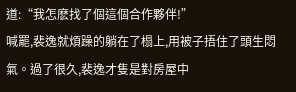道:“我怎麽找了個這個合作夥伴!”
喊罷,裴逸就煩躁的躺在了榻上,用被子捂住了頭生悶氣。過了很久,裴逸才隻是對房屋中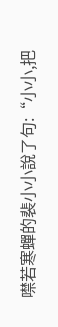噤若寒蟬的裴小小說了句:“小小,把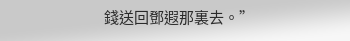錢送回鄧遐那裏去。”